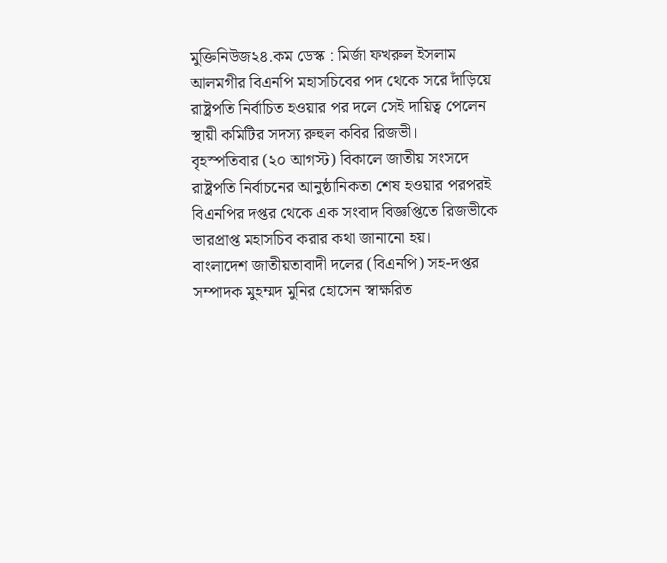মুক্তিনিউজ২৪.কম ডেস্ক : মির্জা ফখরুল ইসলাম আলমগীর বিএনপি মহাসচিবের পদ থেকে সরে দাঁড়িয়ে রাষ্ট্রপতি নির্বাচিত হওয়ার পর দলে সেই দায়িত্ব পেলেন স্থায়ী কমিটির সদস্য রুহুল কবির রিজভী।
বৃহস্পতিবার (২০ আগস্ট) বিকালে জাতীয় সংসদে রাষ্ট্রপতি নির্বাচনের আনুষ্ঠানিকতা শেষ হওয়ার পরপরই বিএনপির দপ্তর থেকে এক সংবাদ বিজ্ঞপ্তিতে রিজভীকে ভারপ্রাপ্ত মহাসচিব করার কথা জানানো হয়।
বাংলাদেশ জাতীয়তাবাদী দলের (বিএনপি) সহ-দপ্তর সম্পাদক মুহম্মদ মুনির হোসেন স্বাক্ষরিত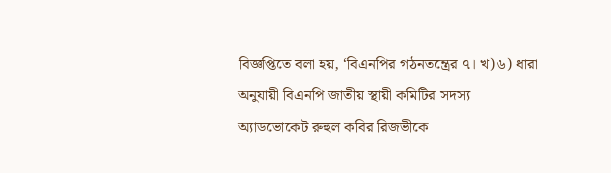বিজ্ঞপ্তিতে বলা হয়, ‘বিএনপির গঠনতন্ত্রের ৭। খ)৬) ধারা অনুযায়ী বিএনপি জাতীয় স্থায়ী কমিটির সদস্য অ্যাডভোকেট রুহুল কবির রিজভীকে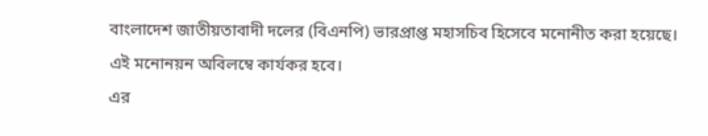বাংলাদেশ জাতীয়তাবাদী দলের (বিএনপি) ভারপ্রাপ্ত মহাসচিব হিসেবে মনোনীত করা হয়েছে। এই মনোনয়ন অবিলম্বে কার্যকর হবে।
এর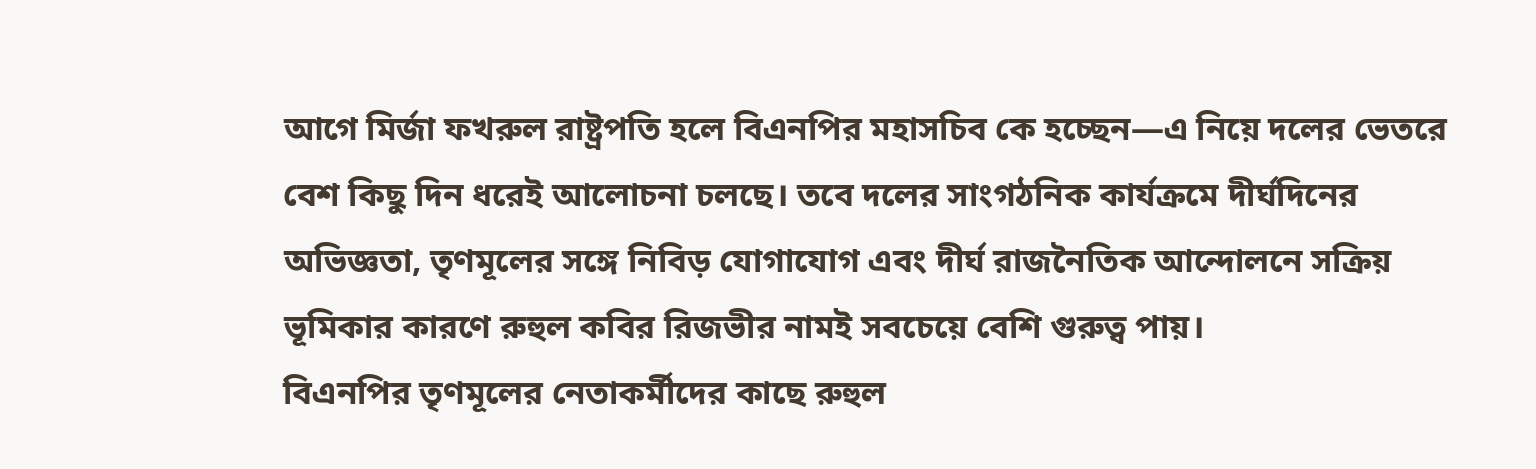আগে মির্জা ফখরুল রাষ্ট্রপতি হলে বিএনপির মহাসচিব কে হচ্ছেন—এ নিয়ে দলের ভেতরে বেশ কিছু দিন ধরেই আলোচনা চলছে। তবে দলের সাংগঠনিক কার্যক্রমে দীর্ঘদিনের অভিজ্ঞতা, তৃণমূলের সঙ্গে নিবিড় যোগাযোগ এবং দীর্ঘ রাজনৈতিক আন্দোলনে সক্রিয় ভূমিকার কারণে রুহুল কবির রিজভীর নামই সবচেয়ে বেশি গুরুত্ব পায়।
বিএনপির তৃণমূলের নেতাকর্মীদের কাছে রুহুল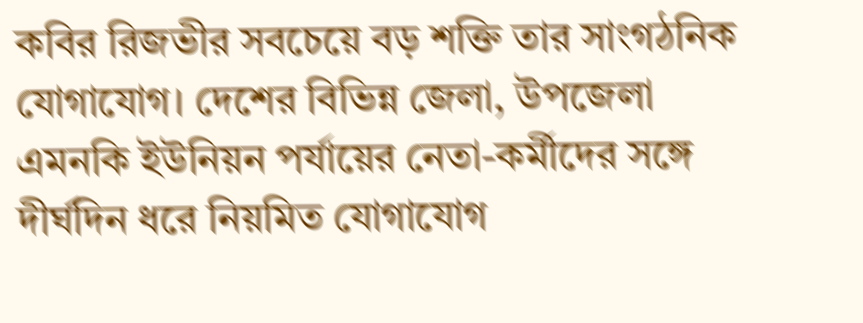কবির রিজভীর সবচেয়ে বড় শক্তি তার সাংগঠনিক যোগাযোগ। দেশের বিভিন্ন জেলা, উপজেলা এমনকি ইউনিয়ন পর্যায়ের নেতা-কর্মীদের সঙ্গে দীর্ঘদিন ধরে নিয়মিত যোগাযোগ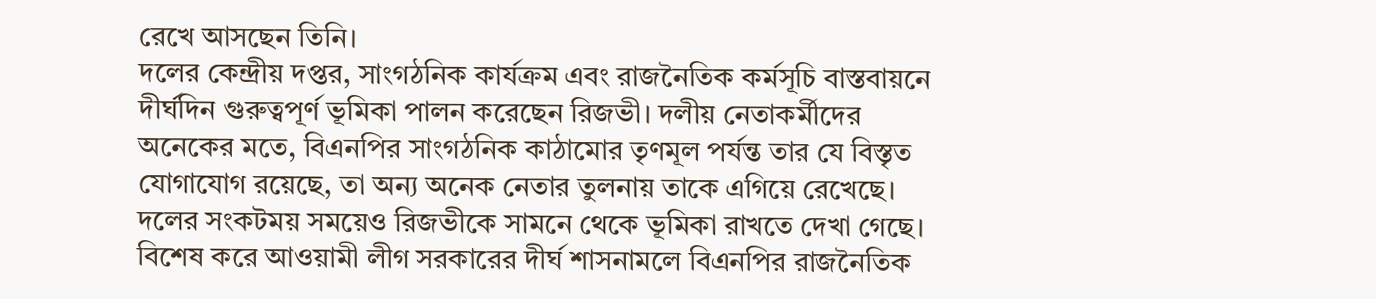রেখে আসছেন তিনি।
দলের কেন্দ্রীয় দপ্তর, সাংগঠনিক কার্যক্রম এবং রাজনৈতিক কর্মসূচি বাস্তবায়নে দীর্ঘদিন গুরুত্বপূর্ণ ভূমিকা পালন করেছেন রিজভী। দলীয় নেতাকর্মীদের অনেকের মতে, বিএনপির সাংগঠনিক কাঠামোর তৃণমূল পর্যন্ত তার যে বিস্তৃত যোগাযোগ রয়েছে, তা অন্য অনেক নেতার তুলনায় তাকে এগিয়ে রেখেছে।
দলের সংকটময় সময়েও রিজভীকে সামনে থেকে ভূমিকা রাখতে দেখা গেছে। বিশেষ করে আওয়ামী লীগ সরকারের দীর্ঘ শাসনামলে বিএনপির রাজনৈতিক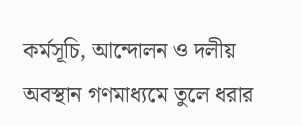কর্মসূচি, আন্দোলন ও দলীয় অবস্থান গণমাধ্যমে তুলে ধরার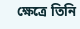ক্ষেত্রে তিনি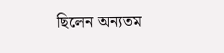ছিলেন অন্যতম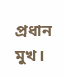প্রধান মুখ।